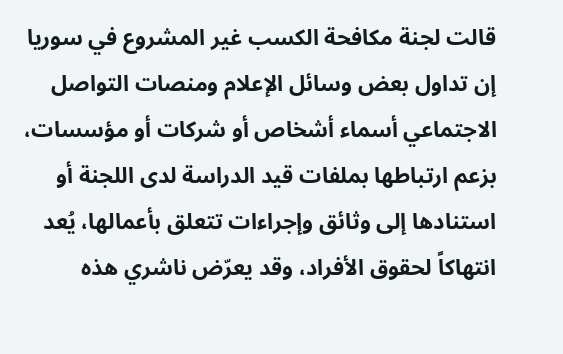قالت لجنة مكافحة الكسب غير المشروع في سوريا إن تداول بعض وسائل الإعلام ومنصات التواصل الاجتماعي أسماء أشخاص أو شركات أو مؤسسات، بزعم ارتباطها بملفات قيد الدراسة لدى اللجنة أو استنادها إلى وثائق وإجراءات تتعلق بأعمالها، يُعد انتهاكاً لحقوق الأفراد، وقد يعرّض ناشري هذه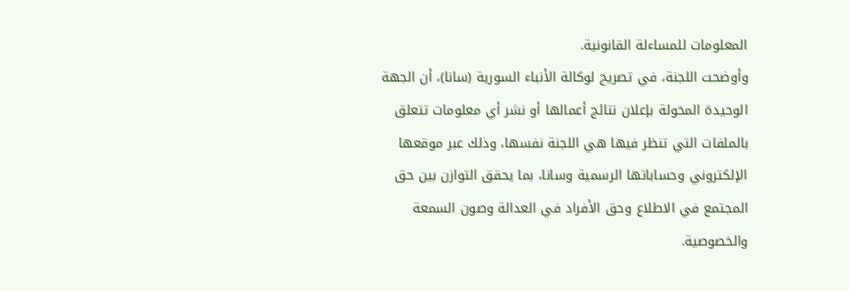المعلومات للمساءلة القانونية.
وأوضحت اللجنة، في تصريح لوكالة الأنباء السورية (سانا)، أن الجهة الوحيدة المخولة بإعلان نتائج أعمالها أو نشر أي معلومات تتعلق بالملفات التي تنظر فيها هي اللجنة نفسها، وذلك عبر موقعها الإلكتروني وحساباتها الرسمية وسانا، بما يحقق التوازن بين حق المجتمع في الاطلاع وحق الأفراد في العدالة وصون السمعة والخصوصية.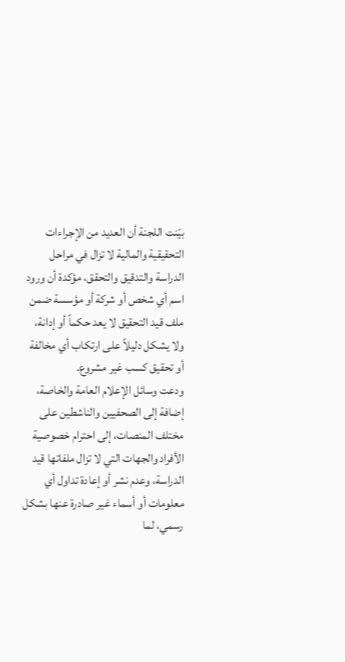بيّنت اللجنة أن العديد من الإجراءات التحقيقية والمالية لا تزال في مراحل الدراسة والتدقيق والتحقق، مؤكدة أن ورود اسم أي شخص أو شركة أو مؤسسة ضمن ملف قيد التحقيق لا يعد حكماً أو إدانة، ولا يشكل دليلاً على ارتكاب أي مخالفة أو تحقيق كسب غير مشروع.
ودعت وسائل الإعلام العامة والخاصة، إضافة إلى الصحفيين والناشطين على مختلف المنصات، إلى احترام خصوصية الأفراد والجهات التي لا تزال ملفاتها قيد الدراسة، وعدم نشر أو إعادة تداول أي معلومات أو أسماء غير صادرة عنها بشكل رسمي، لما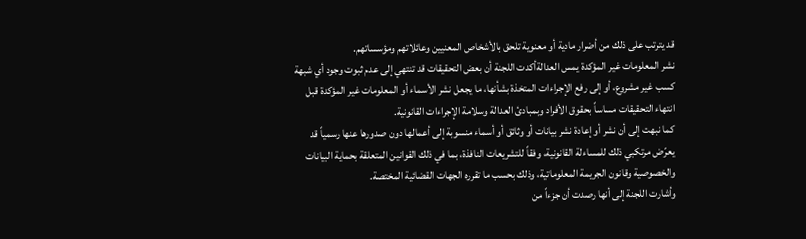قد يترتب على ذلك من أضرار مادية أو معنوية تلحق بالأشخاص المعنيين وعائلاتهم ومؤسساتهم.
نشر المعلومات غير المؤكدة يمس العدالةأكدت اللجنة أن بعض التحقيقات قد تنتهي إلى عدم ثبوت وجود أي شبهة كسب غير مشروع، أو إلى رفع الإجراءات المتخذة بشأنها، ما يجعل نشر الأسماء أو المعلومات غير المؤكدة قبل انتهاء التحقيقات مساساً بحقوق الأفراد وبمبادئ العدالة وسلامة الإجراءات القانونية.
كما نبهت إلى أن نشر أو إعادة نشر بيانات أو وثائق أو أسماء منسوبة إلى أعمالها دون صدورها عنها رسمياً قد يعرّض مرتكبي ذلك للمساءلة القانونية، وفقاً للتشريعات النافذة، بما في ذلك القوانين المتعلقة بحماية البيانات والخصوصية وقانون الجريمة المعلوماتية، وذلك بحسب ما تقرره الجهات القضائية المختصة.
وأشارت اللجنة إلى أنها رصدت أن جزءاً من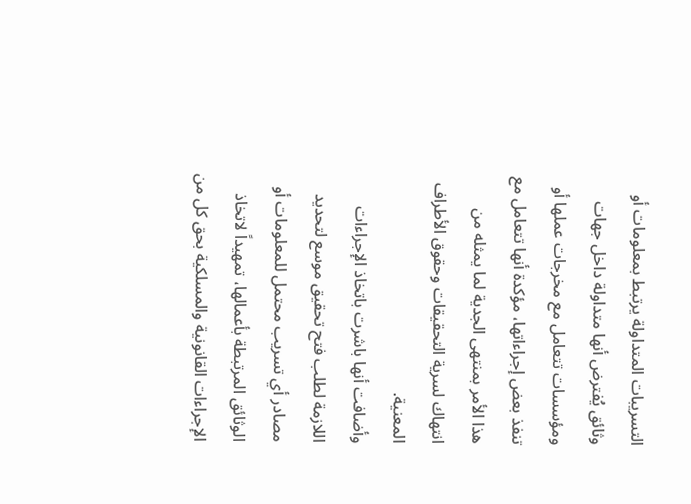التسريبات المتداولة يرتبط بمعلومات أو وثائق يُفترض أنها متداولة داخل جهات ومؤسسات تتعامل مع مخرجات عملها أو تنفذ بعض إجراءاتها، مؤكدة أنها تتعامل مع هذا الأمر بمنتهى الجدية لما يمثله من انتهاك لسرية التحقيقات وحقوق الأطراف المعنية.
وأضافت أنها باشرت باتخاذ الإجراءات اللازمة لطلب فتح تحقيق موسع لتحديد مصادر أي تسريب محتمل للمعلومات أو الوثائق المرتبطة بأعمالها، تمهيداً لاتخاذ الإجراءات القانونية والمسلكية بحق كل من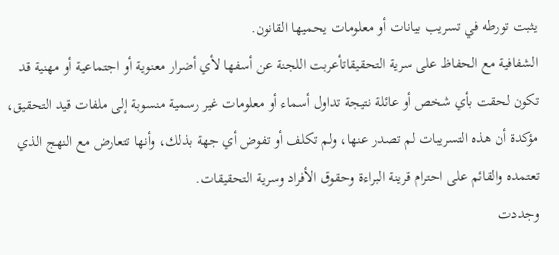يثبت تورطه في تسريب بيانات أو معلومات يحميها القانون.
الشفافية مع الحفاظ على سرية التحقيقاتأعربت اللجنة عن أسفها لأي أضرار معنوية أو اجتماعية أو مهنية قد تكون لحقت بأي شخص أو عائلة نتيجة تداول أسماء أو معلومات غير رسمية منسوبة إلى ملفات قيد التحقيق، مؤكدة أن هذه التسريبات لم تصدر عنها، ولم تكلف أو تفوض أي جهة بذلك، وأنها تتعارض مع النهج الذي تعتمده والقائم على احترام قرينة البراءة وحقوق الأفراد وسرية التحقيقات.
وجددت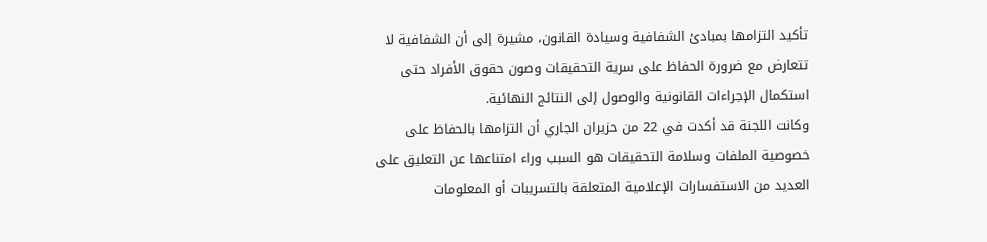تأكيد التزامها بمبادئ الشفافية وسيادة القانون، مشيرة إلى أن الشفافية لا تتعارض مع ضرورة الحفاظ على سرية التحقيقات وصون حقوق الأفراد حتى استكمال الإجراءات القانونية والوصول إلى النتائج النهائية.
وكانت اللجنة قد أكدت في 22 من حزيران الجاري أن التزامها بالحفاظ على خصوصية الملفات وسلامة التحقيقات هو السبب وراء امتناعها عن التعليق على العديد من الاستفسارات الإعلامية المتعلقة بالتسريبات أو المعلومات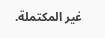غير المكتملة.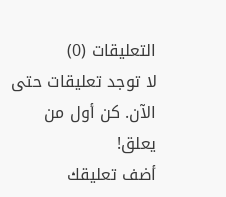التعليقات (0)
لا توجد تعليقات حتى الآن. كن أول من يعلق!
أضف تعليقك